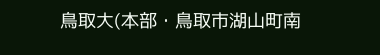鳥取大(本部・鳥取市湖山町南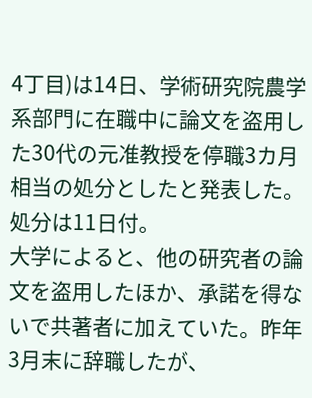4丁目)は14日、学術研究院農学系部門に在職中に論文を盗用した30代の元准教授を停職3カ月相当の処分としたと発表した。処分は11日付。
大学によると、他の研究者の論文を盗用したほか、承諾を得ないで共著者に加えていた。昨年3月末に辞職したが、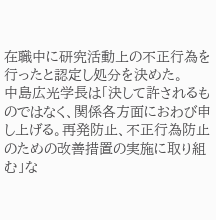在職中に研究活動上の不正行為を行ったと認定し処分を決めた。
中島広光学長は「決して許されるものではなく、関係各方面におわび申し上げる。再発防止、不正行為防止のための改善措置の実施に取り組む」な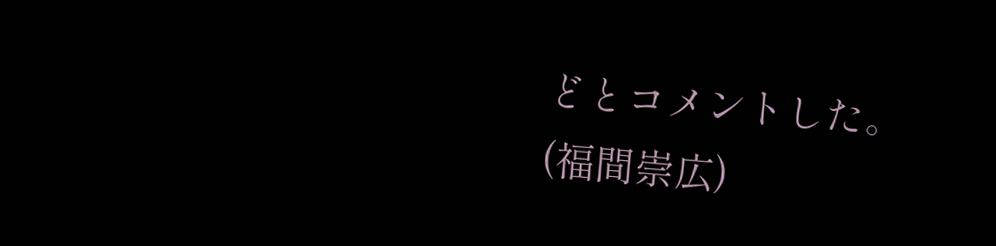どとコメントした。
(福間崇広)